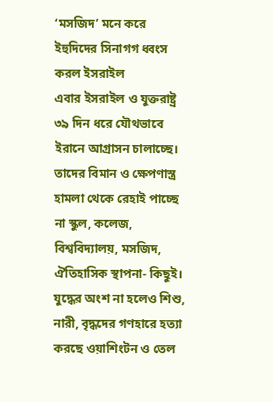‘মসজিদ’ মনে করে ইহুদিদের সিনাগগ ধ্বংস করল ইসরাইল
এবার ইসরাইল ও যুক্তরাষ্ট্র ৩৯ দিন ধরে যৌথভাবে ইরানে আগ্রাসন চালাচ্ছে। তাদের বিমান ও ক্ষেপণাস্ত্র হামলা থেকে রেহাই পাচ্ছে না স্কুল, কলেজ, বিশ্ববিদ্যালয়, মসজিদ, ঐতিহাসিক স্থাপনা- কিছুই। যুদ্ধের অংশ না হলেও শিশু, নারী, বৃদ্ধদের গণহারে হত্যা করছে ওয়াশিংটন ও তেল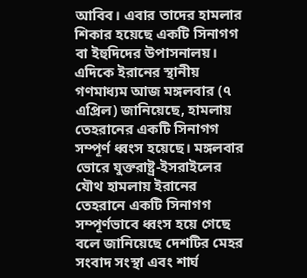আবিব। এবার তাদের হামলার শিকার হয়েছে একটি সিনাগগ বা ইহুদিদের উপাসনালয়।
এদিকে ইরানের স্থানীয় গণমাধ্যম আজ মঙ্গলবার (৭ এপ্রিল) জানিয়েছে, হামলায় তেহরানের একটি সিনাগগ সম্পূর্ণ ধ্বংস হয়েছে। মঙ্গলবার ভোরে যুক্তরাষ্ট্র-ইসরাইলের যৌথ হামলায় ইরানের তেহরানে একটি সিনাগগ সম্পূর্ণভাবে ধ্বংস হয়ে গেছে বলে জানিয়েছে দেশটির মেহর সংবাদ সংস্থা এবং শার্ঘ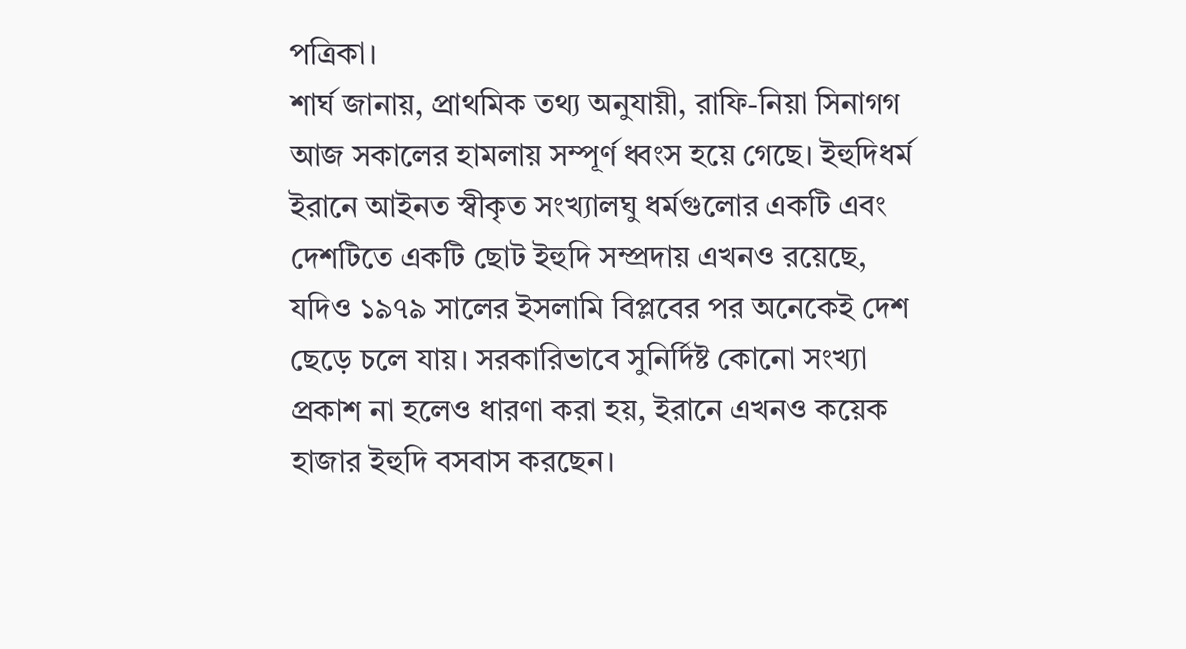পত্রিকা।
শার্ঘ জানায়, প্রাথমিক তথ্য অনুযায়ী, রাফি-নিয়া সিনাগগ আজ সকালের হামলায় সম্পূর্ণ ধ্বংস হয়ে গেছে। ইহুদিধর্ম ইরানে আইনত স্বীকৃত সংখ্যালঘু ধর্মগুলোর একটি এবং দেশটিতে একটি ছোট ইহুদি সম্প্রদায় এখনও রয়েছে, যদিও ১৯৭৯ সালের ইসলামি বিপ্লবের পর অনেকেই দেশ ছেড়ে চলে যায়। সরকারিভাবে সুনির্দিষ্ট কোনো সংখ্যা প্রকাশ না হলেও ধারণা করা হয়, ইরানে এখনও কয়েক হাজার ইহুদি বসবাস করছেন।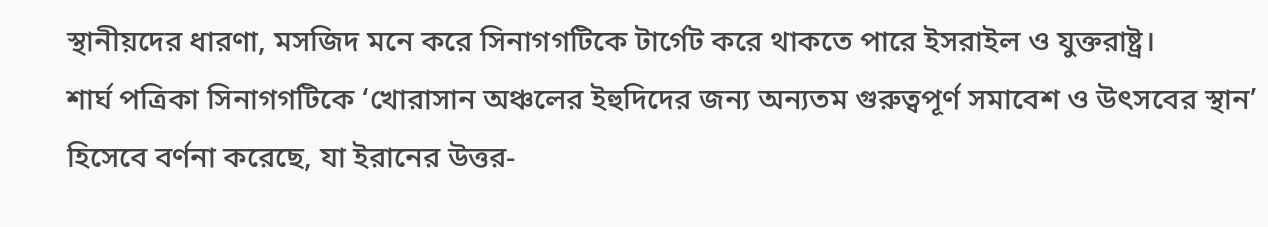স্থানীয়দের ধারণা, মসজিদ মনে করে সিনাগগটিকে টার্গেট করে থাকতে পারে ইসরাইল ও যুক্তরাষ্ট্র।
শার্ঘ পত্রিকা সিনাগগটিকে ‘খোরাসান অঞ্চলের ইহুদিদের জন্য অন্যতম গুরুত্বপূর্ণ সমাবেশ ও উৎসবের স্থান’ হিসেবে বর্ণনা করেছে, যা ইরানের উত্তর-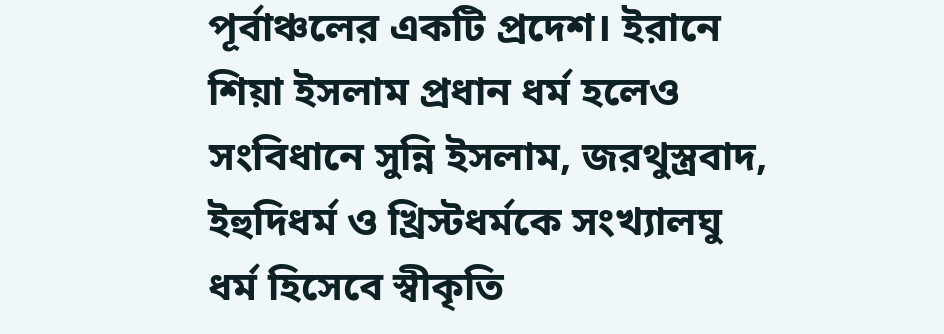পূর্বাঞ্চলের একটি প্রদেশ। ইরানে শিয়া ইসলাম প্রধান ধর্ম হলেও সংবিধানে সুন্নি ইসলাম, জরথুস্ত্রবাদ, ইহুদিধর্ম ও খ্রিস্টধর্মকে সংখ্যালঘু ধর্ম হিসেবে স্বীকৃতি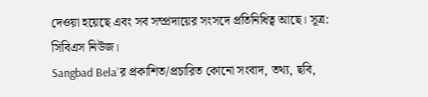দেওয়া হয়েছে এবং সব সম্প্রদায়ের সংসদে প্রতিনিধিত্ব আছে। সূত্র: সিবিএস নিউজ।
Sangbad Bela’র প্রকাশিত/প্রচারিত কোনো সংবাদ, তথ্য, ছবি,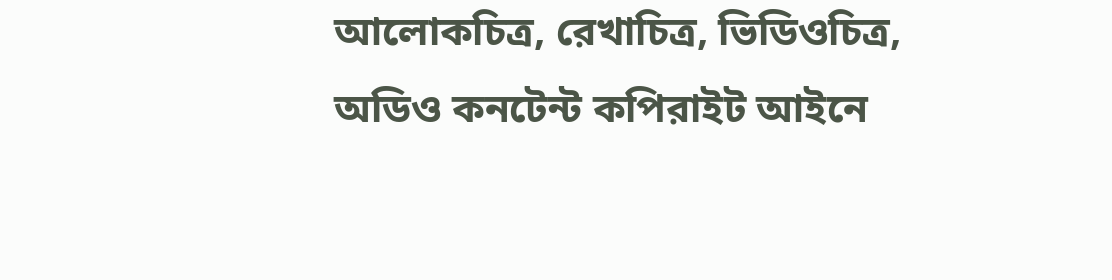আলোকচিত্র, রেখাচিত্র, ভিডিওচিত্র, অডিও কনটেন্ট কপিরাইট আইনে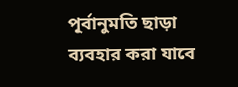পূর্বানুমতি ছাড়া ব্যবহার করা যাবে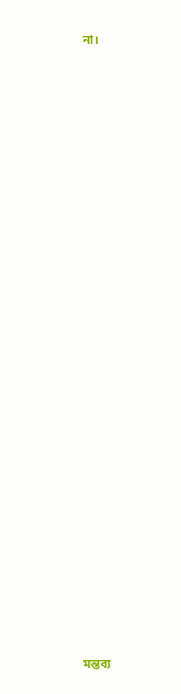না।

























মন্তব্য